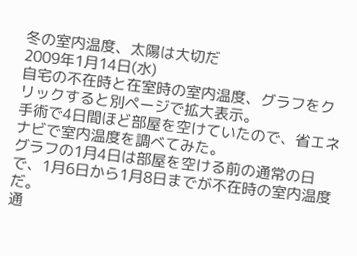冬の室内温度、太陽は大切だ
2009年1月14日(水)
自宅の不在時と在室時の室内温度、グラフをクリックすると別ページで拡大表示。
手術で4日間ほど部屋を空けていたので、省エネナビで室内温度を調べてみた。
グラフの1月4日は部屋を空ける前の通常の日で、1月6日から1月8日までが不在時の室内温度だ。
通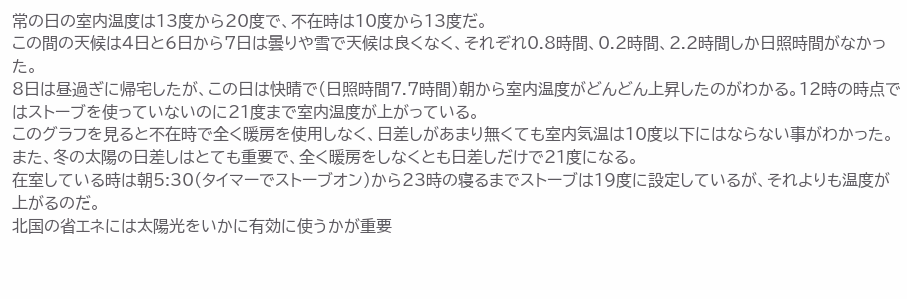常の日の室内温度は13度から20度で、不在時は10度から13度だ。
この間の天候は4日と6日から7日は曇りや雪で天候は良くなく、それぞれ0.8時間、0.2時間、2.2時間しか日照時間がなかった。
8日は昼過ぎに帰宅したが、この日は快晴で(日照時間7.7時間)朝から室内温度がどんどん上昇したのがわかる。12時の時点ではストーブを使っていないのに21度まで室内温度が上がっている。
このグラフを見ると不在時で全く暖房を使用しなく、日差しがあまり無くても室内気温は10度以下にはならない事がわかった。
また、冬の太陽の日差しはとても重要で、全く暖房をしなくとも日差しだけで21度になる。
在室している時は朝5:30(タイマーでストーブオン)から23時の寝るまでストーブは19度に設定しているが、それよりも温度が上がるのだ。
北国の省エネには太陽光をいかに有効に使うかが重要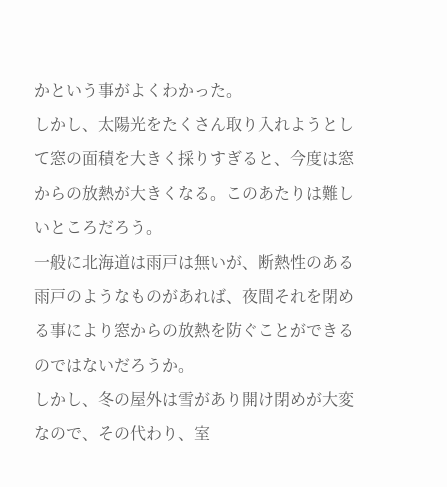かという事がよくわかった。
しかし、太陽光をたくさん取り入れようとして窓の面積を大きく採りすぎると、今度は窓からの放熱が大きくなる。このあたりは難しいところだろう。
一般に北海道は雨戸は無いが、断熱性のある雨戸のようなものがあれば、夜間それを閉める事により窓からの放熱を防ぐことができるのではないだろうか。
しかし、冬の屋外は雪があり開け閉めが大変なので、その代わり、室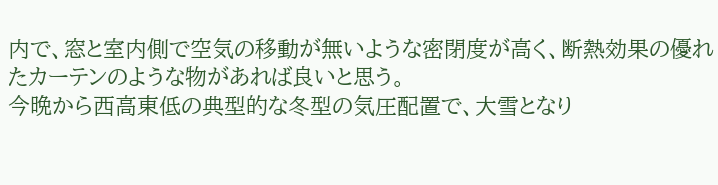内で、窓と室内側で空気の移動が無いような密閉度が高く、断熱効果の優れたカーテンのような物があれば良いと思う。
今晩から西高東低の典型的な冬型の気圧配置で、大雪となり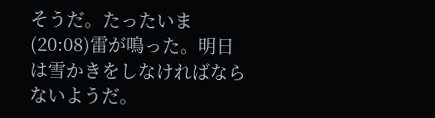そうだ。たったいま(20:08)雷が鳴った。明日は雪かきをしなければならないようだ。